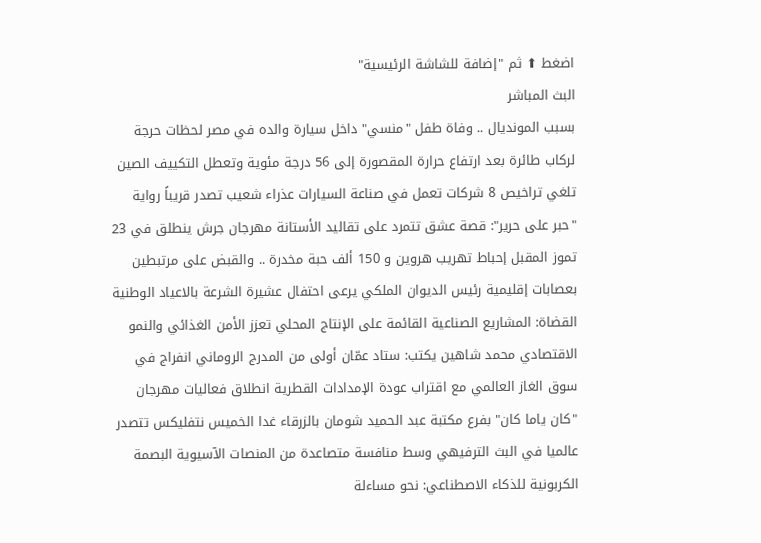اضغط ⬆ ثم "إضافة للشاشة الرئيسية"
البث المباشر
بسبب المونديال .. وفاة طفل "منسي" داخل سيارة والده في مصر لحظات حرجة لركاب طائرة بعد ارتفاع حرارة المقصورة إلى 56 درجة مئوية وتعطل التكييف الصين تلغي تراخيص 8 شركات تعمل في صناعة السيارات عذراء شعيب تصدر قريباً رواية "حبر على حرير": قصة عشق تتمرد على تقاليد الأستانة مهرجان جرش ينطلق في 23 تموز المقبل إحباط تهريب هروين و 150 ألف حبة مخدرة .. والقبض على مرتبطين بعصابات إقليمية رئيس الديوان الملكي يرعى احتفال عشيرة الشرعة بالاعياد الوطنية القضاة: المشاريع الصناعية القائمة على الإنتاج المحلي تعزز الأمن الغذائي والنمو الاقتصادي محمد شاهين يكتب: ستاد عمّان أولى من المدرج الروماني انفراج في سوق الغاز العالمي مع اقتراب عودة الإمدادات القطرية انطلاق فعاليات مهرجان "كان ياما كان" بفرع مكتبة عبد الحميد شومان بالزرقاء غدا الخميس نتفليكس تتصدر عالميا في البث الترفيهي وسط منافسة متصاعدة من المنصات الآسيوية البصمة الكربونية للذكاء الاصطناعي: نحو مساءلة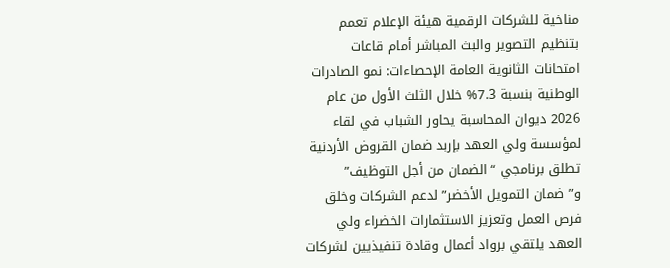مناخية للشركات الرقمية هيئة الإعلام تعمم بتنظيم التصوير والبث المباشر أمام قاعات امتحانات الثانوية العامة الإحصاءات: نمو الصادرات الوطنية بنسبة 7.3% خلال الثلث الأول من عام 2026 ديوان المحاسبة يحاور الشباب في لقاء لمؤسسة ولي العهد بإربد ضمان القروض الأردنية تطلق برنامجي “الضمان من أجل التوظيف” و”ضمان التمويل الأخضر” لدعم الشركات وخلق فرص العمل وتعزيز الاستثمارات الخضراء ولي العهد يلتقي برواد أعمال وقادة تنفيذيين لشركات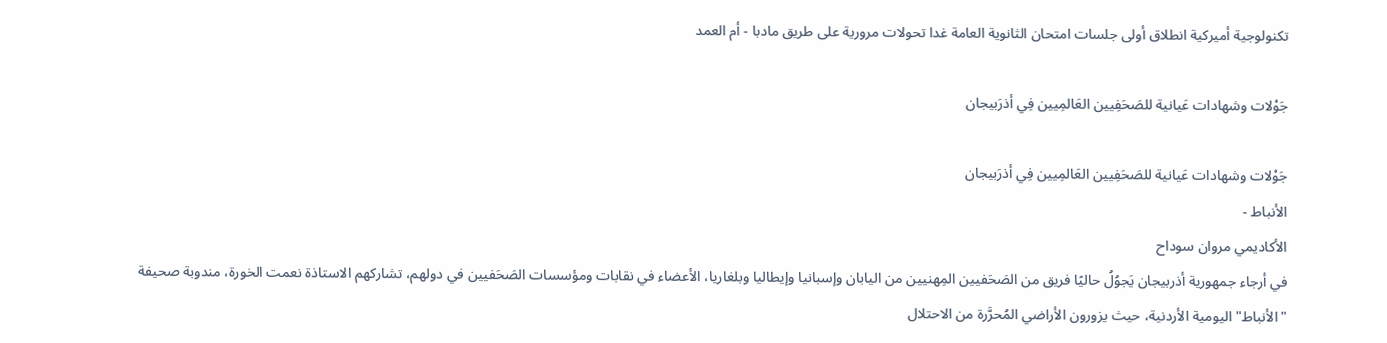تكنولوجية أميركية انطلاق أولى جلسات امتحان الثانوية العامة غدا تحولات مرورية على طريق مادبا - أم العمد

جَوْلات وشهادات عَيانية للصَحَفِيين العَالمِيين فِي أذرَبيجان

جَوْلات وشهادات عَيانية للصَحَفِيين العَالمِيين فِي أذرَبيجان
الأنباط -
الأكاديمي مروان سوداح
في أرجاء جمهورية أذربيجان يَجوُلُ حاليًا فريق من الصَحَفيين المِهنيين من اليابان وإسبانيا وإيطاليا وبلغاريا، الأعضاء في نقابات ومؤسسات الصَحَفيين في دولهم، تشاركهم الاستاذة نعمت الخورة، مندوبة صحيفة "الأنباط" اليومية الأردنية، حيث يزورون الأراضي المُحرَّرة من الاحتلال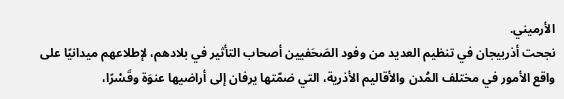الأرميني.
نجحت أذربيجان في تنظيم العديد من وفود الصَحَفيين أصحاب التأثير في بلادهم، لإطلاعهم ميدانيًا على واقع الأمور في مختلف المُدن والأقاليم الأذرية، التي ضمّتها يرفان إلى أراضيها عنوَة وقَسْرًا،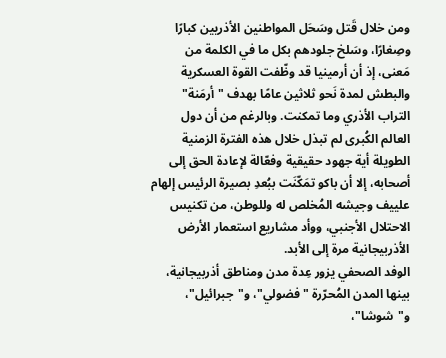ومن خلال قَتل وسَحَل المواطنين الأذريين كبارًا وصِغارًا، وسَلخ جلودهم بكل ما في الكلمة من مَعنى، إذ أن أرمينيا قد وظّفت القوة العسكرية والبطش لمدة نَحو ثلاثين عامًا بهدف "أرمَنة" التراب الأذري وما تمكنت. وبالرغم من أن دول العالم الكُبرى لم تبذل خلال هذه الفترة الزمنية الطويلة أية جهود حقيقية وفعّالة لإعادة الحق إلى أصحابه، إلا أن باكو تمَكّنَت ببُعدِ بصيرة الرئيس إلهام علييف وجيشه المُخلص له وللوطن، من تكنيس الاحتلال الأجنبي، ووأد مشاريع استعمار الأرض الأذربيجانية مرة إلى الأبد.
الوفد الصحفي يزور عِدة مدن ومناطق أذربيجانية، بينها المدن المُحرّرة "فضولي"، و"جبرائيل"، و"شوشا"،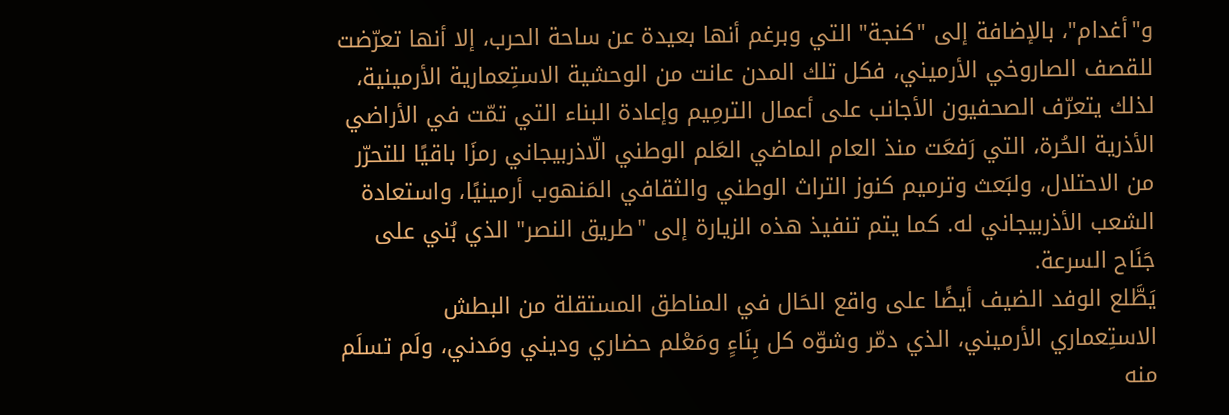و"أغدام"، بالإضافة إلى "كنجة" التي وبرغم أنها بعيدة عن ساحة الحرب، إلا أنها تعرّضت للقصف الصاروخي الأرميني، فكل تلك المدن عانت من الوحشية الاستِعمارية الأرمينية، لذلك يتعرّف الصحفيون الأجانب على أعمال الترمِيم وإعادة البناء التي تمّت في الأراضي الأذرية الحُرة، التي رَفعَت منذ العام الماضي العَلم الوطني الّاذربيجاني رمزَا باقيًا للتحرّر من الاحتلال، ولبَعث وترميم كنوز التراث الوطني والثقافي المَنهوب أرمينيًا، واستعادة الشعب الأذربيجاني له. كما يتم تنفيذ هذه الزيارة إلى "طريق النصر" الذي بُني على جَنَاح السرعة.
يَطَّلع الوفد الضيف أيضًا على واقع الحَال في المناطق المستقلة من البطش الاستِعماري الأرميني، الذي دمّر وشوّه كل بِنَاءٍ ومَعْلم حضاري وديني ومَدني، ولَم تسلَم منه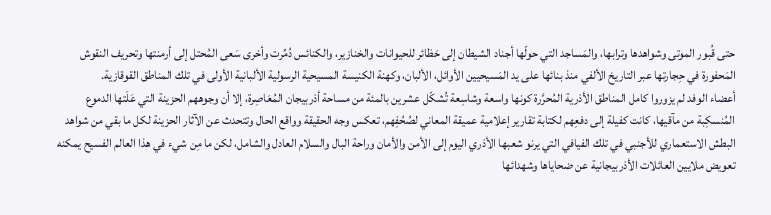حتى قُبور الموتى وشواهدها وترابها، والمَساجد التي حولّها أجناد الشيطان إلى حَظائر للحيوانات والخنازير، والكنائس دُمِّرت وأخرى سَعى المُحتل إلى أرمنتها وتحريف النقوش المَحفورة في حِجارتها عبر التاريخ الألفي منذ بنائها على يد المَسيحيين الأوائل، الألبان، وكهنة الكنيسة المسيحية الرسولية الألبانية الأولى في تلك المناطق القوقازية.
أعضاء الوفد لم يزوروا كامل المناطق الأذرية المُحرَّرة كونها واسعة وشاسِعة تُشكّل عشرين بالمئة من مساحة أذربيجان المُعَاصِرة، إلا أن وجوههم الحزينة التي عَلَتها الدموع المُنسكِبة من مآقيها، كانت كفيلة إلى دفعِهم لكتابة تقارير إعلامية عميقة المعاني لصُحُفِهم، تعكس وجه الحقيقة وواقع الحال وتتحدث عن الآثار الحزينة لكل ما بقي من شواهد البطش الاستعماري للأجنبي في تلك الفيافي التي يرنو شعبها الأذري اليوم إلى الأمن والأمان وراحة البال والسلام العادل والشامل، لكن ما مِن شيء في هذا العالم الفسيح يمكنه تعويض ملايين العائلات الأذربيجانية عن ضحاياها وشهدائها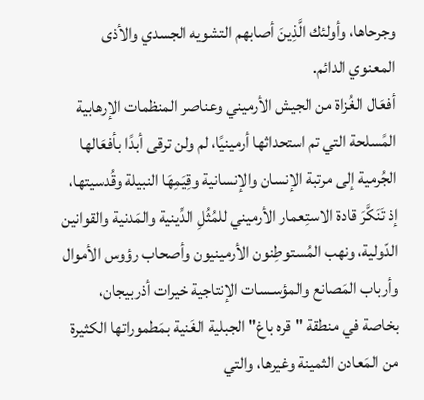وجرحاها، وأولئك الَّذِينَ أصابهم التشويه الجسدي والأذى المعنوي الدائم.
أفعَال الغُزاة من الجيش الأرميني وعناصر المنظمات الإرهابية المًسلحة التي تم استحداثها أرمينيًا، لم ولن ترقى أبدًا بأفعَالها الجُرمية إلى مرتبة الإنسان والإنسانية وقِيَمِهَا النبيلة وقُدسيتها، إذ تَنَكَّرَ قادة الاستِعمار الأرميني للمُثُلِ الدِّينية والمَدنية والقوانين الدّولية، ونهب المُستوطِنون الأرمينيون وأصحاب رؤوس الأموال وأرباب المَصانع والمؤسـسات الإنتاجية خيرات أذربيجان، بخاصة في منطقة "قره باغ" الجبلية الغَنية بمَطموراتها الكثيرة من المَعادن الثمينة وغيرها، والتي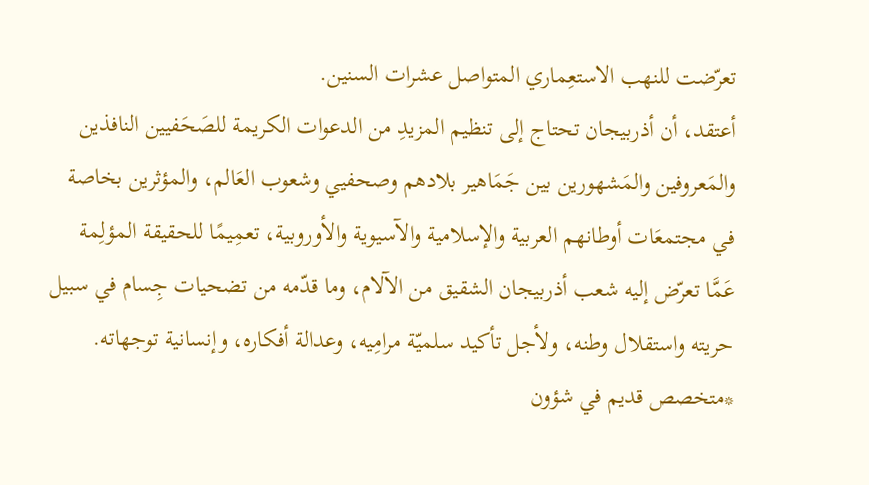تعرّضت للنهب الاستعِماري المتواصل عشرات السنين.
أعتقد، أن أذربيجان تحتاج إلى تنظيم المزيدِ من الدعوات الكريمة للصَحَفيين النافذين والمَعروفين والمَشهورين بين جَمَاهير بلادهم وصحفيي وشعوب العَالم، والمؤثرين بخاصة في مجتمعَات أوطانهم العربية والإسلامية والآسيوية والأوروبية، تعمِيمًا للحقيقة المؤلِمة عَمَّا تعرّض إليه شعب أذربيجان الشقيق من الآلام، وما قدّمه من تضحيات جِسام في سبيل حريته واستقلال وطنه، ولأجل تأكيد سلميّة مرامِيه، وعدالة أفكاره، وإنسانية توجهاته.
*متخصص قديم في شؤون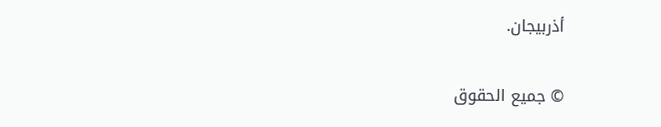أذربيجان.

© جميع الحقوق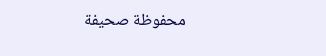محفوظة صحيفة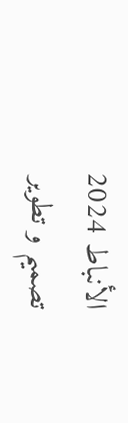الأنباط 2024
تصميم و تطوير